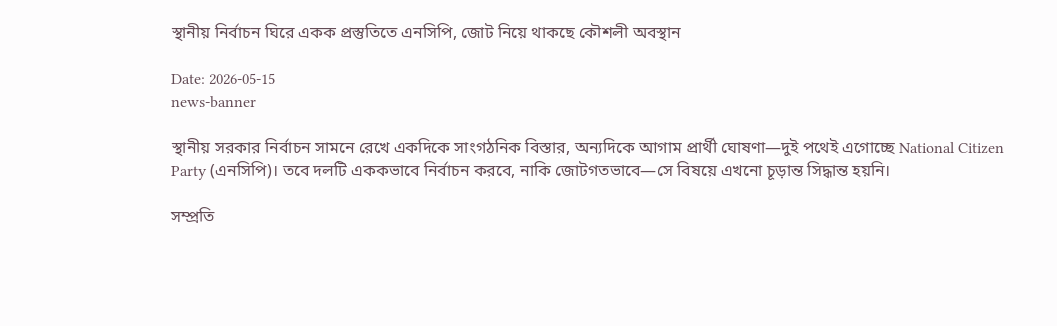স্থানীয় নির্বাচন ঘিরে একক প্রস্তুতিতে এনসিপি, জোট নিয়ে থাকছে কৌশলী অবস্থান

Date: 2026-05-15
news-banner

স্থানীয় সরকার নির্বাচন সামনে রেখে একদিকে সাংগঠনিক বিস্তার, অন্যদিকে আগাম প্রার্থী ঘোষণা—দুই পথেই এগোচ্ছে National Citizen Party (এনসিপি)। তবে দলটি এককভাবে নির্বাচন করবে, নাকি জোটগতভাবে—সে বিষয়ে এখনো চূড়ান্ত সিদ্ধান্ত হয়নি।

সম্প্রতি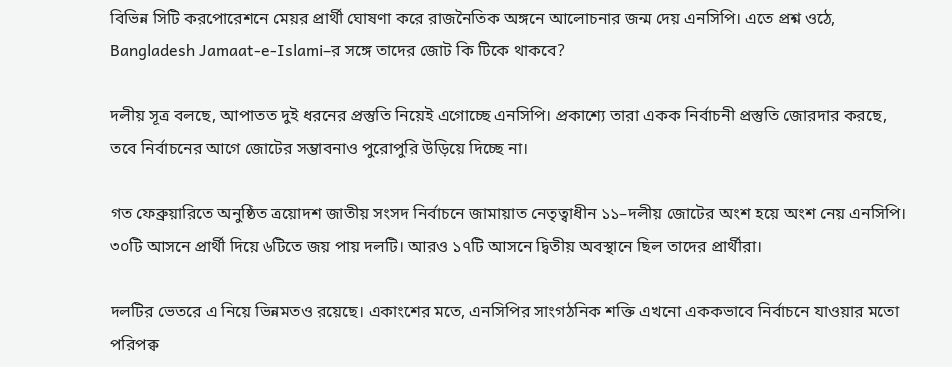বিভিন্ন সিটি করপোরেশনে মেয়র প্রার্থী ঘোষণা করে রাজনৈতিক অঙ্গনে আলোচনার জন্ম দেয় এনসিপি। এতে প্রশ্ন ওঠে, Bangladesh Jamaat-e-Islami–র সঙ্গে তাদের জোট কি টিকে থাকবে?

দলীয় সূত্র বলছে, আপাতত দুই ধরনের প্রস্তুতি নিয়েই এগোচ্ছে এনসিপি। প্রকাশ্যে তারা একক নির্বাচনী প্রস্তুতি জোরদার করছে, তবে নির্বাচনের আগে জোটের সম্ভাবনাও পুরোপুরি উড়িয়ে দিচ্ছে না।

গত ফেব্রুয়ারিতে অনুষ্ঠিত ত্রয়োদশ জাতীয় সংসদ নির্বাচনে জামায়াত নেতৃত্বাধীন ১১–দলীয় জোটের অংশ হয়ে অংশ নেয় এনসিপি। ৩০টি আসনে প্রার্থী দিয়ে ৬টিতে জয় পায় দলটি। আরও ১৭টি আসনে দ্বিতীয় অবস্থানে ছিল তাদের প্রার্থীরা।

দলটির ভেতরে এ নিয়ে ভিন্নমতও রয়েছে। একাংশের মতে, এনসিপির সাংগঠনিক শক্তি এখনো এককভাবে নির্বাচনে যাওয়ার মতো পরিপক্ব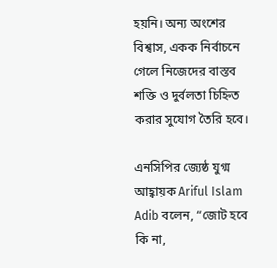হয়নি। অন্য অংশের বিশ্বাস, একক নির্বাচনে গেলে নিজেদের বাস্তব শক্তি ও দুর্বলতা চিহ্নিত করার সুযোগ তৈরি হবে।

এনসিপির জ্যেষ্ঠ যুগ্ম আহ্বায়ক Ariful Islam Adib বলেন, “জোট হবে কি না,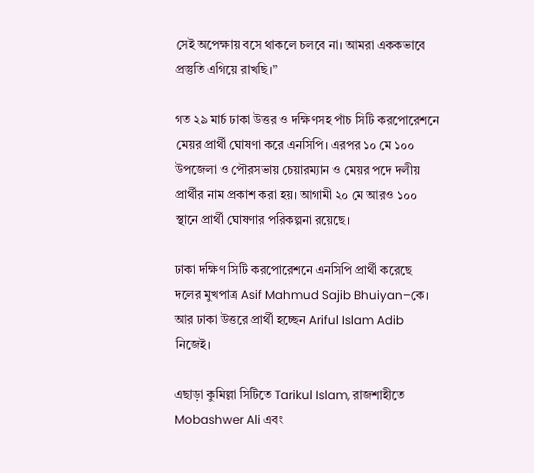সেই অপেক্ষায় বসে থাকলে চলবে না। আমরা এককভাবে প্রস্তুতি এগিয়ে রাখছি।”

গত ২৯ মার্চ ঢাকা উত্তর ও দক্ষিণসহ পাঁচ সিটি করপোরেশনে মেয়র প্রার্থী ঘোষণা করে এনসিপি। এরপর ১০ মে ১০০ উপজেলা ও পৌরসভায় চেয়ারম্যান ও মেয়র পদে দলীয় প্রার্থীর নাম প্রকাশ করা হয়। আগামী ২০ মে আরও ১০০ স্থানে প্রার্থী ঘোষণার পরিকল্পনা রয়েছে।

ঢাকা দক্ষিণ সিটি করপোরেশনে এনসিপি প্রার্থী করেছে দলের মুখপাত্র Asif Mahmud Sajib Bhuiyan–কে। আর ঢাকা উত্তরে প্রার্থী হচ্ছেন Ariful Islam Adib নিজেই।

এছাড়া কুমিল্লা সিটিতে Tarikul Islam, রাজশাহীতে Mobashwer Ali এবং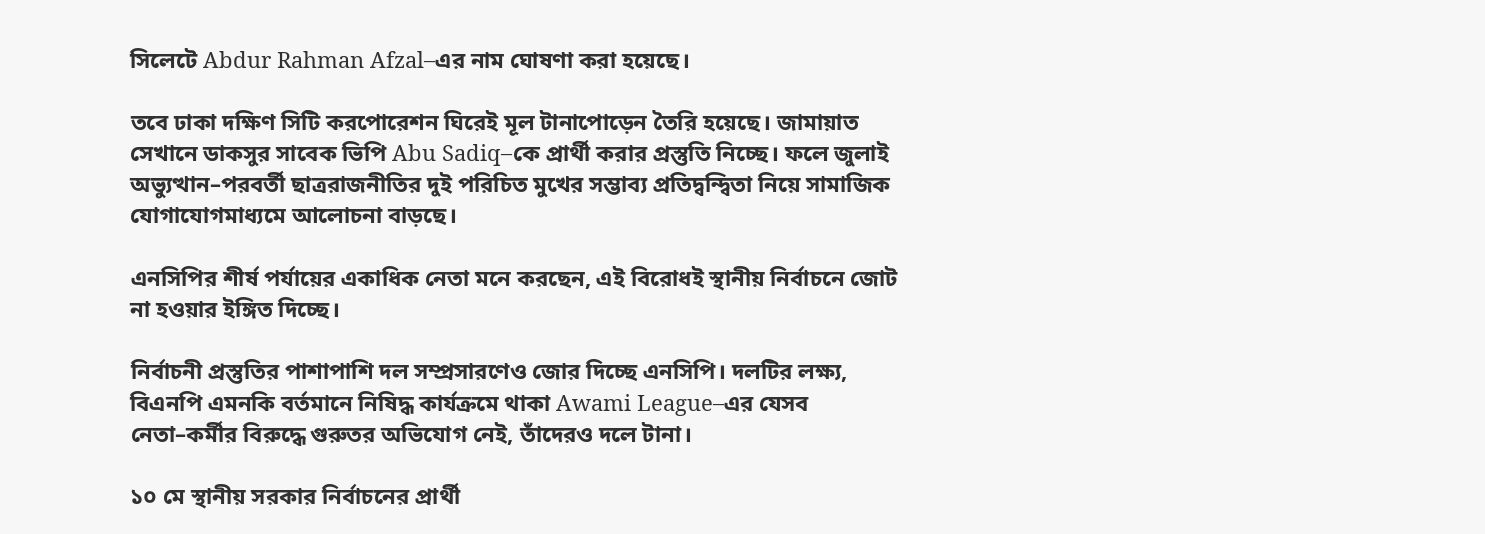সিলেটে Abdur Rahman Afzal–এর নাম ঘোষণা করা হয়েছে।

তবে ঢাকা দক্ষিণ সিটি করপোরেশন ঘিরেই মূল টানাপোড়েন তৈরি হয়েছে। জামায়াত সেখানে ডাকসুর সাবেক ভিপি Abu Sadiq–কে প্রার্থী করার প্রস্তুতি নিচ্ছে। ফলে জুলাই অভ্যুত্থান–পরবর্তী ছাত্ররাজনীতির দুই পরিচিত মুখের সম্ভাব্য প্রতিদ্বন্দ্বিতা নিয়ে সামাজিক যোগাযোগমাধ্যমে আলোচনা বাড়ছে।

এনসিপির শীর্ষ পর্যায়ের একাধিক নেতা মনে করছেন, এই বিরোধই স্থানীয় নির্বাচনে জোট না হওয়ার ইঙ্গিত দিচ্ছে।

নির্বাচনী প্রস্তুতির পাশাপাশি দল সম্প্রসারণেও জোর দিচ্ছে এনসিপি। দলটির লক্ষ্য, বিএনপি এমনকি বর্তমানে নিষিদ্ধ কার্যক্রমে থাকা Awami League–এর যেসব নেতা–কর্মীর বিরুদ্ধে গুরুতর অভিযোগ নেই, তাঁদেরও দলে টানা।

১০ মে স্থানীয় সরকার নির্বাচনের প্রার্থী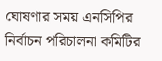ঘোষণার সময় এনসিপির নির্বাচন পরিচালনা কমিটির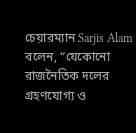চেয়ারম্যান Sarjis Alam বলেন, “যেকোনো রাজনৈতিক দলের গ্রহণযোগ্য ও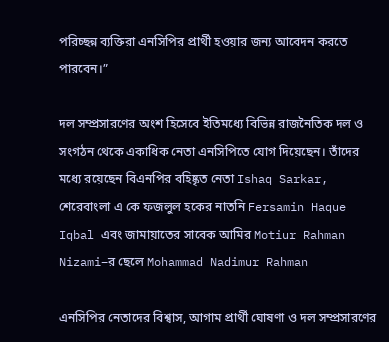পরিচ্ছন্ন ব্যক্তিরা এনসিপির প্রার্থী হওয়ার জন্য আবেদন করতে পারবেন।”

দল সম্প্রসারণের অংশ হিসেবে ইতিমধ্যে বিভিন্ন রাজনৈতিক দল ও সংগঠন থেকে একাধিক নেতা এনসিপিতে যোগ দিয়েছেন। তাঁদের মধ্যে রয়েছেন বিএনপির বহিষ্কৃত নেতা Ishaq Sarkar, শেরেবাংলা এ কে ফজলুল হকের নাতনি Fersamin Haque Iqbal এবং জামায়াতের সাবেক আমির Motiur Rahman Nizami–র ছেলে Mohammad Nadimur Rahman

এনসিপির নেতাদের বিশ্বাস, আগাম প্রার্থী ঘোষণা ও দল সম্প্রসারণের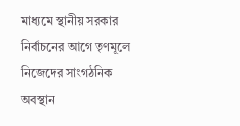মাধ্যমে স্থানীয় সরকার নির্বাচনের আগে তৃণমূলে নিজেদের সাংগঠনিক অবস্থান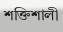শক্তিশালী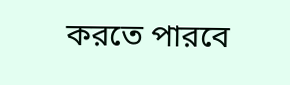করতে পারবে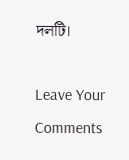দলটি।

Leave Your Comments